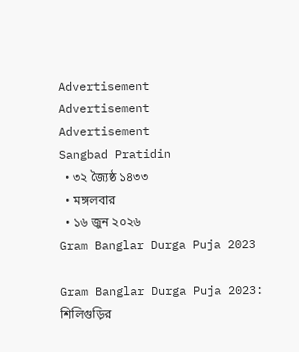Advertisement
Advertisement
Advertisement
Sangbad Pratidin
  • ৩২ জ্যৈষ্ঠ ১৪৩৩
  • মঙ্গলবার
  • ১৬ জুন ২০২৬
Gram Banglar Durga Puja 2023

Gram Banglar Durga Puja 2023: শিলিগুড়ির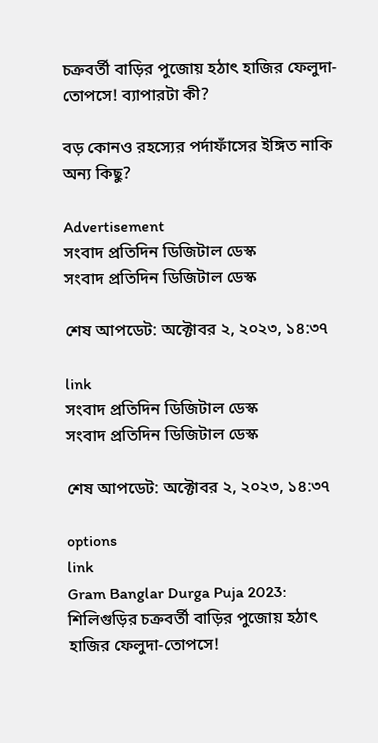চক্রবর্তী বাড়ির পুজোয় হঠাৎ হাজির ফেলুদা-তোপসে! ব্যাপারটা কী?

বড় কোনও রহস্যের পর্দাফাঁসের ইঙ্গিত নাকি অন্য কিছু?

Advertisement
সংবাদ প্রতিদিন ডিজিটাল ডেস্ক
সংবাদ প্রতিদিন ডিজিটাল ডেস্ক

শেষ আপডেট: অক্টোবর ২, ২০২৩, ১৪:৩৭

link
সংবাদ প্রতিদিন ডিজিটাল ডেস্ক
সংবাদ প্রতিদিন ডিজিটাল ডেস্ক

শেষ আপডেট: অক্টোবর ২, ২০২৩, ১৪:৩৭

options
link
Gram Banglar Durga Puja 2023: শিলিগুড়ির চক্রবর্তী বাড়ির পুজোয় হঠাৎ হাজির ফেলুদা-তোপসে!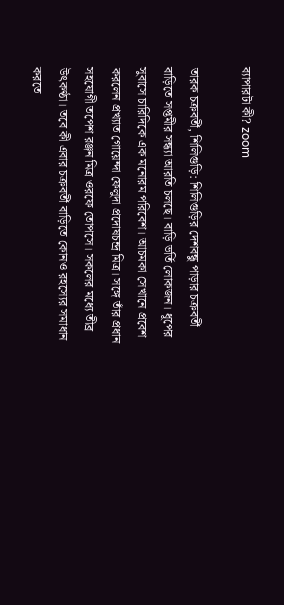ব্যাপারটা কী? zoom

তারক চক্রবর্তী, শিলিগুড়ি: শিলিগুড়ির দেশবন্ধু পাড়ার চক্রবর্তী বাড়িতে সপ্তমীর সন্ধ্যা আরতি চলছে। বাড়ি ভর্তি লোকজন। ধূপের সুবাসে চারিদিকে এক মনোরম পরিবেশ। আচমকা সেখানে প্রবেশ করলেন প্রখ্যাত গোয়েন্দা ফেলুদা প্রদোষচন্দ্র মিত্র। সঙ্গে তাঁর প্রধান সহযোগী তপেশ রঞ্জন মিত্র ওরফে তোপসে। সকলের মধ্যে তীব্র উৎকণ্ঠা। তবে কী এবার চক্রবর্তী বাড়িতে কোনও রহস্যের সমাধান করতে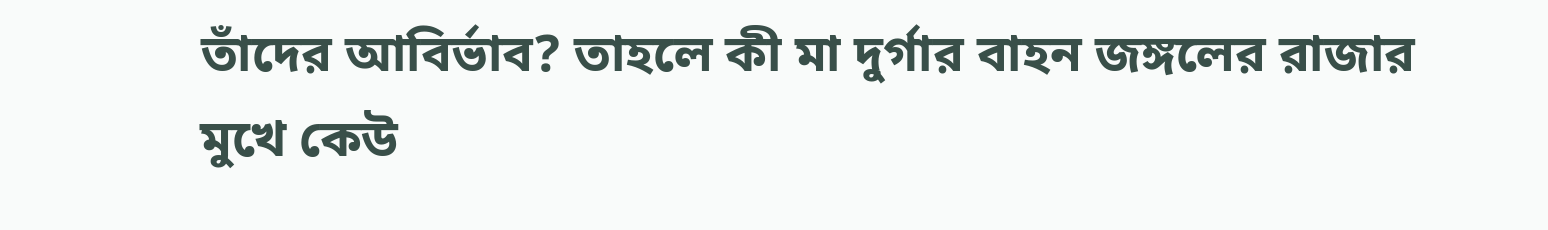তাঁদের আবির্ভাব? তাহলে কী মা দুর্গার বাহন জঙ্গলের রাজার মুখে কেউ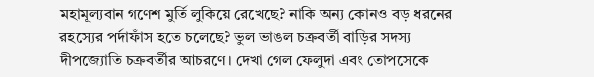মহামূল্যবান গণেশ মুর্তি লুকিয়ে রেখেছে? নাকি অন্য কোনও বড় ধরনের রহস্যের পর্দাফাঁস হতে চলেছে? ভুল ভাঙল চক্রবর্তী বাড়ির সদস্য দীপজ্যোতি চক্রবর্তীর আচরণে। দেখা গেল ফেলুদা এবং তোপসেকে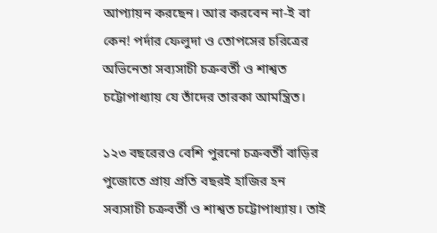আপ্যায়ন করছেন। আর করবেন না-ই বা কেন! পর্দার ফেলুদা ও তোপসের চরিত্রের অভিনেতা সব্যসাচী চক্রবর্তী ও শাশ্বত চট্টোপাধ্যায় যে তাঁদের তারকা আমন্ত্রিত।

১২৩ বছরেরও বেশি পুরনো চক্রবর্তী বাড়ির পুজোতে প্রায় প্রতি বছরই হাজির হন সব্যসাচী চক্রবর্তী ও শাশ্বত চট্টোপাধ্যায়। তাই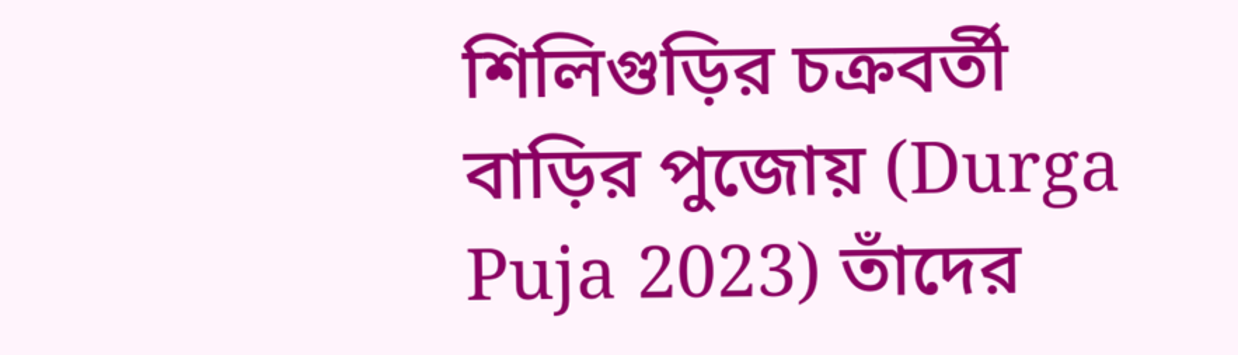শিলিগুড়ির চক্রবর্তী বাড়ির পুজোয় (Durga Puja 2023) তাঁদের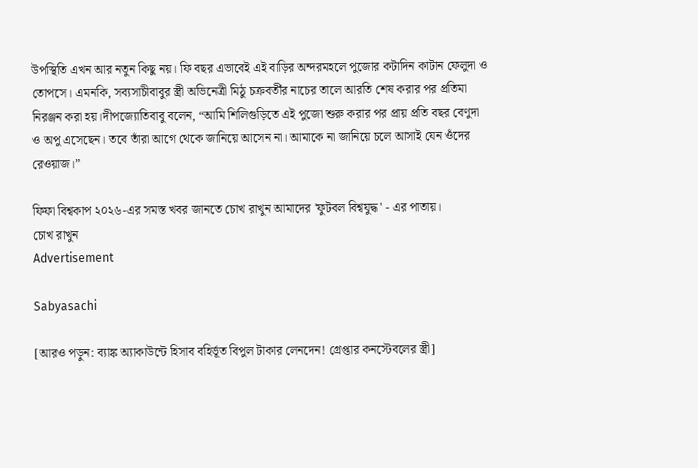উপস্থিতি এখন আর নতুন কিছু নয়। ফি বছর এভাবেই এই বাড়ির অন্দরমহলে পুজোর কটাদিন কাটান ফেলুদা ও তোপসে। এমনকি, সব্যসাচীবাবুর স্ত্রী অভিনেত্রী মিঠু চক্রবর্তীর নাচের তালে আরতি শেষ করার পর প্রতিমা নিরঞ্জন করা হয়।দীপজ্যোতিবাবু বলেন, “আমি শিলিগুড়িতে এই পুজো শুরু করার পর প্রায় প্রতি বছর বেণুদা ও অপু এসেছেন। তবে তাঁরা আগে থেকে জানিয়ে আসেন না। আমাকে না জানিয়ে চলে আসাই যেন ওঁদের রেওয়াজ।”

ফিফা বিশ্বকাপ ২০২৬-এর সমস্ত খবর জানতে চোখ রাখুন আমাদের 'ফুটবল বিশ্বযুদ্ধ' - এর পাতায়।
চোখ রাখুন
Advertisement

Sabyasachi

[আরও পড়ুন: ব্যাঙ্ক অ্যাকাউন্টে হিসাব বহির্ভূত বিপুল টাকার লেনদেন! গ্রেপ্তার কনস্টেবলের স্ত্রী]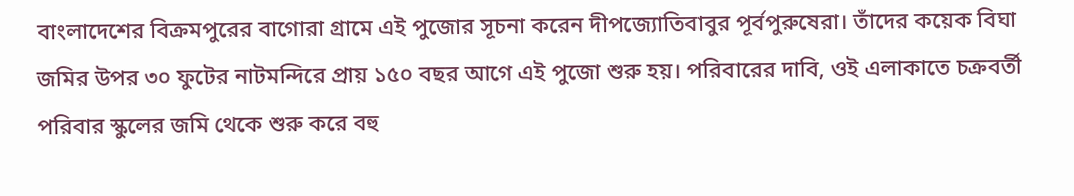বাংলাদেশের বিক্রমপুরের বাগোরা গ্রামে এই পুজোর সূচনা করেন দীপজ্যোতিবাবুর পূর্বপুরুষেরা। তাঁদের কয়েক বিঘা জমির উপর ৩০ ফুটের নাটমন্দিরে প্রায় ১৫০ বছর আগে এই পুজো শুরু হয়। পরিবারের দাবি, ওই এলাকাতে চক্রবর্তী পরিবার স্কুলের জমি থেকে শুরু করে বহু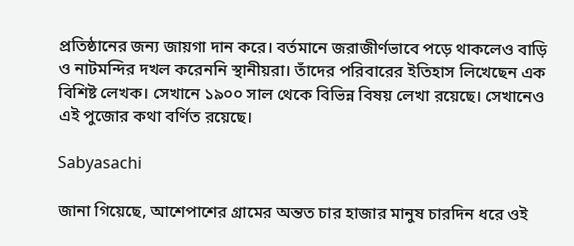প্রতিষ্ঠানের জন্য জায়গা দান করে। বর্তমানে জরাজীর্ণভাবে পড়ে থাকলেও বাড়ি ও নাটমন্দির দখল করেননি স্থানীয়রা। তাঁদের পরিবারের ইতিহাস লিখেছেন এক বিশিষ্ট লেখক। সেখানে ১৯০০ সাল থেকে বিভিন্ন বিষয় লেখা রয়েছে। সেখানেও এই পুজোর কথা বর্ণিত রয়েছে।

Sabyasachi

জানা গিয়েছে, আশেপাশের গ্রামের অন্তত চার হাজার মানুষ চারদিন ধরে ওই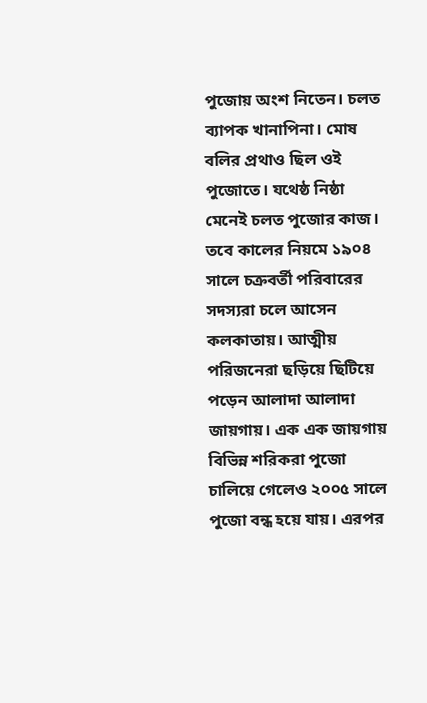পুজোয় অংশ নিতেন। চলত ব্যাপক খানাপিনা। মোষ বলির প্রথাও ছিল ওই পুজোতে। যথেষ্ঠ নিষ্ঠা মেনেই চলত পুজোর কাজ। তবে কালের নিয়মে ১৯০৪ সালে চক্রবর্তী পরিবারের সদস্যরা চলে আসেন কলকাতায়। আত্মীয় পরিজনেরা ছড়িয়ে ছিটিয়ে পড়েন আলাদা আলাদা জায়গায়। এক এক জায়গায় বিভিন্ন শরিকরা পুজো চালিয়ে গেলেও ২০০৫ সালে পুজো বন্ধ হয়ে যায়। এরপর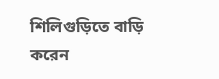শিলিগুড়িতে বাড়ি করেন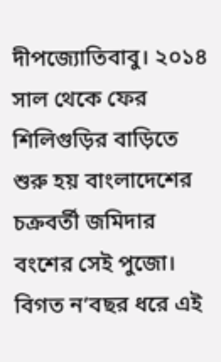দীপজ্যোতিবাবু। ২০১৪ সাল থেকে ফের শিলিগুড়ির বাড়িতে শুরু হয় বাংলাদেশের চক্রবর্তী জমিদার বংশের সেই পুজো। বিগত ন’বছর ধরে এই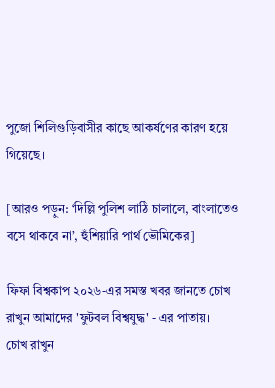পুজো শিলিগুড়িবাসীর কাছে আকর্ষণের কারণ হয়ে গিয়েছে।

[আরও পড়ুন: ‘দিল্লি পুলিশ লাঠি চালালে, বাংলাতেও বসে থাকবে না’, হুঁশিয়ারি পার্থ ভৌমিকের]

ফিফা বিশ্বকাপ ২০২৬-এর সমস্ত খবর জানতে চোখ রাখুন আমাদের 'ফুটবল বিশ্বযুদ্ধ' - এর পাতায়।
চোখ রাখুন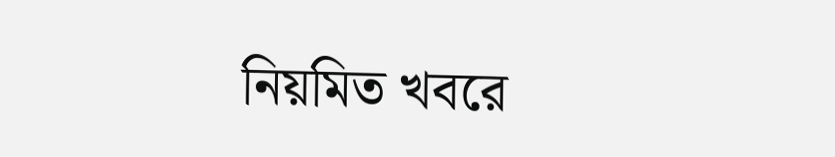নিয়মিত খবরে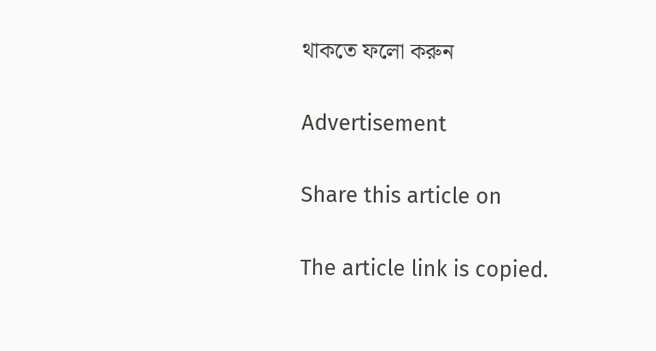থাকতে ফলো করুন

Advertisement

Share this article on

The article link is copied.